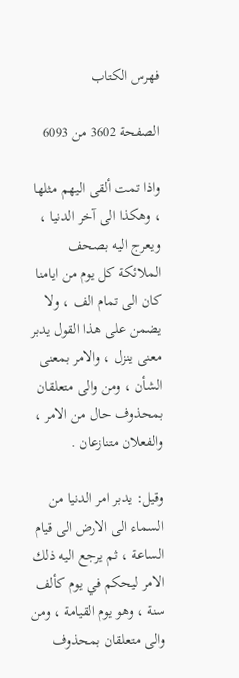فهرس الكتاب

الصفحة 3602 من 6093

واذا تمت ألقى اليهم مثلها ، وهكذا الى آخر الدنيا ، ويعرج اليه بصحف الملائكة كل يوم من ايامنا كان الى تمام الف ، ولا يضمن على هذا القول يدبر معنى ينزل ، والامر بمعنى الشأن ، ومن والى متعلقان بمحذوف حال من الامر ، والفعلان متنازعان .

وقيل: يدبر امر الدنيا من السماء الى الارض الى قيام الساعة ، ثم يرجع اليه ذلك الامر ليحكم في يوم كألف سنة ، وهو يوم القيامة ، ومن والى متعلقان بمحذوف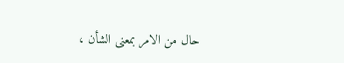حال من الامر بمعنى الشأن ،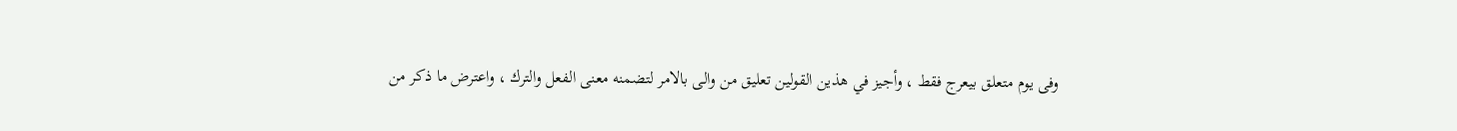وفى يوم متعلق بيعرج فقط ، وأجيز في هذين القولين تعليق من والى بالامر لتضمنه معنى الفعل والترك ، واعترض ما ذكر من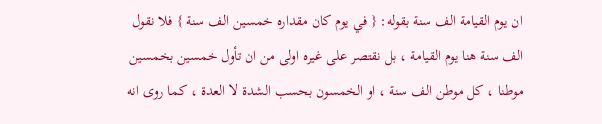ان يوم القيامة الف سنة بقوله: { في يوم كان مقداره خمسين الف سنة } فلا نقول الف سنة هنا يوم القيامة ، بل نقتصر على غيره اولى من ان تأول خمسين بخمسين موطنا ، كل موطن الف سنة ، او الخمسون بحسب الشدة لا العدة ، كما روى انه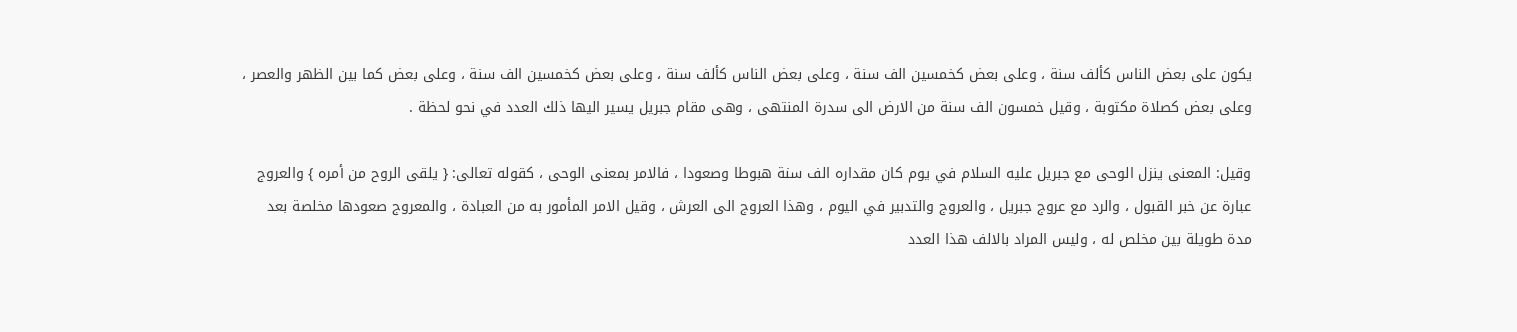يكون على بعض الناس كألف سنة ، وعلى بعض كخمسين الف سنة ، وعلى بعض الناس كألف سنة ، وعلى بعض كخمسين الف سنة ، وعلى بعض كما بين الظهر والعصر ، وعلى بعض كصلاة مكتوبة ، وقيل خمسون الف سنة من الارض الى سدرة المنتهى ، وهى مقام جبريل يسير اليها ذلك العدد في نحو لحظة .

وقيل: المعنى ينزل الوحى مع جبريل عليه السلام في يوم كان مقداره الف سنة هبوطا وصعودا ، فالامر بمعنى الوحى ، كقوله تعالى: { يلقى الروح من أمره } والعروج عبارة عن خبر القبول ، والرد مع عروج جبريل ، والعروج والتدبير في اليوم ، وهذا العروج الى العرش ، وقيل الامر المأمور به من العبادة ، والمعروج صعودها مخلصة بعد مدة طويلة بين مخلص له ، وليس المراد بالالف هذا العدد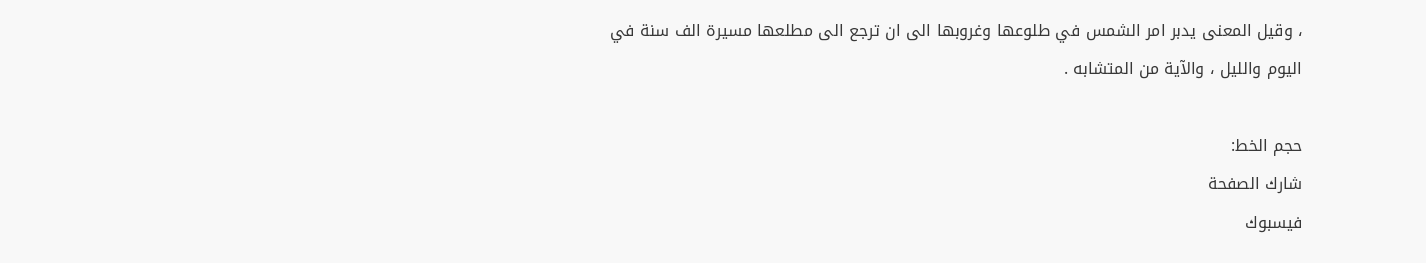، وقيل المعنى يدبر امر الشمس في طلوعها وغروبها الى ان ترجع الى مطلعها مسيرة الف سنة في اليوم والليل ، والآية من المتشابه .

حجم الخط:
شارك الصفحة
فيسبوك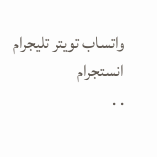واتساب تويتر تليجرام انستجرام
. .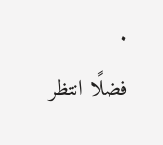.
فضلًا انتظر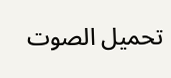تحميل الصوت